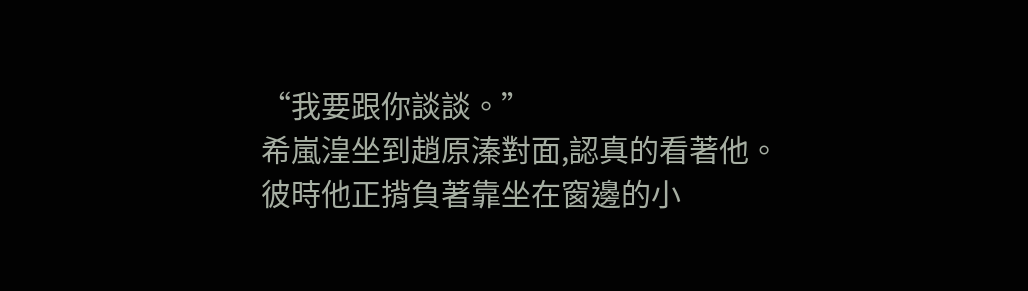“我要跟你談談。”
希嵐湟坐到趙原溱對面,認真的看著他。
彼時他正揹負著靠坐在窗邊的小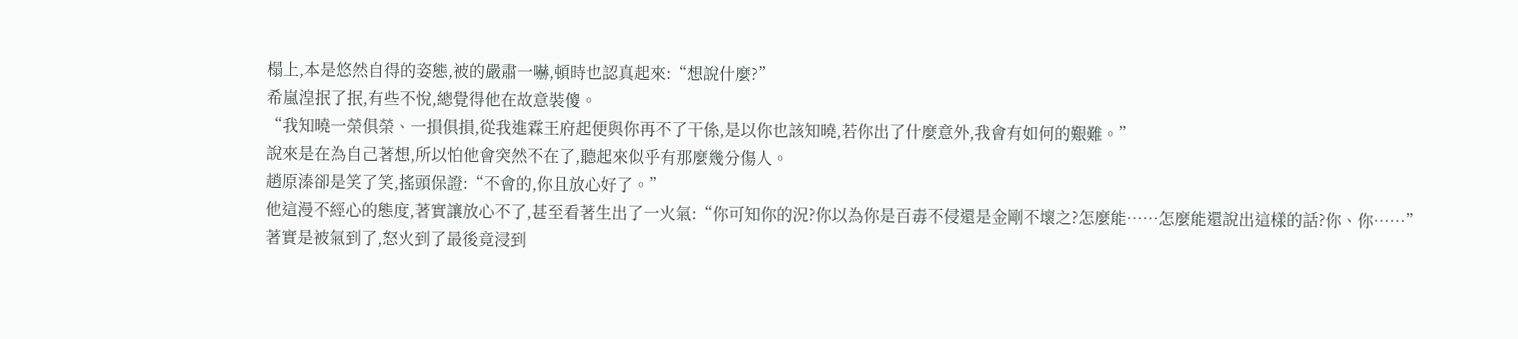榻上,本是悠然自得的姿態,被的嚴肅一嚇,頓時也認真起來:“想說什麼?”
希嵐湟抿了抿,有些不悅,總覺得他在故意裝傻。
“我知曉一榮俱榮、一損俱損,從我進霖王府起便與你再不了干係,是以你也該知曉,若你出了什麼意外,我會有如何的艱難。”
說來是在為自己著想,所以怕他會突然不在了,聽起來似乎有那麼幾分傷人。
趙原溱卻是笑了笑,搖頭保證:“不會的,你且放心好了。”
他這漫不經心的態度,著實讓放心不了,甚至看著生出了一火氣:“你可知你的況?你以為你是百毒不侵還是金剛不壞之?怎麼能……怎麼能還說出這樣的話?你、你……”
著實是被氣到了,怒火到了最後竟浸到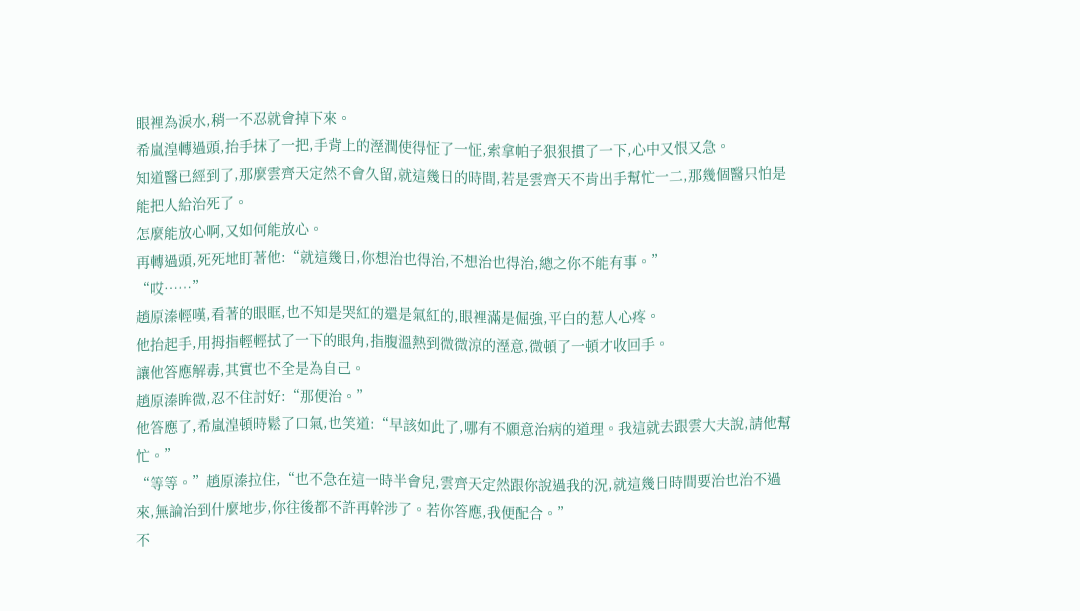眼裡為淚水,稍一不忍就會掉下來。
希嵐湟轉過頭,抬手抹了一把,手背上的溼潤使得怔了一怔,索拿帕子狠狠摜了一下,心中又恨又急。
知道醫已經到了,那麼雲齊天定然不會久留,就這幾日的時間,若是雲齊天不肯出手幫忙一二,那幾個醫只怕是能把人給治死了。
怎麼能放心啊,又如何能放心。
再轉過頭,死死地盯著他:“就這幾日,你想治也得治,不想治也得治,總之你不能有事。”
“哎……”
趙原溱輕嘆,看著的眼眶,也不知是哭紅的還是氣紅的,眼裡滿是倔強,平白的惹人心疼。
他抬起手,用拇指輕輕拭了一下的眼角,指腹溫熱到微微涼的溼意,微頓了一頓才收回手。
讓他答應解毒,其實也不全是為自己。
趙原溱眸微,忍不住討好:“那便治。”
他答應了,希嵐湟頓時鬆了口氣,也笑道:“早該如此了,哪有不願意治病的道理。我這就去跟雲大夫說,請他幫忙。”
“等等。”趙原溱拉住,“也不急在這一時半會兒,雲齊天定然跟你說過我的況,就這幾日時間要治也治不過來,無論治到什麼地步,你往後都不許再幹涉了。若你答應,我便配合。”
不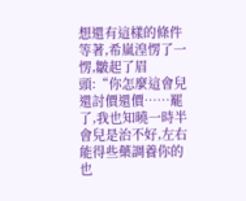想還有這樣的條件等著,希嵐湟愣了一愣,皺起了眉頭:“你怎麼這會兒還討價還價……罷了,我也知曉一時半會兒是治不好,左右能得些藥調養你的也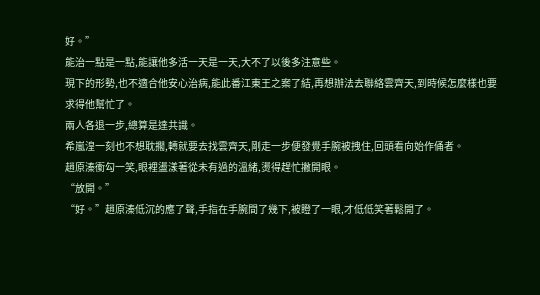好。”
能治一點是一點,能讓他多活一天是一天,大不了以後多注意些。
現下的形勢,也不適合他安心治病,能此番江東王之案了結,再想辦法去聯絡雲齊天,到時候怎麼樣也要求得他幫忙了。
兩人各退一步,總算是達共識。
希嵐湟一刻也不想耽擱,轉就要去找雲齊天,剛走一步便發覺手腕被拽住,回頭看向始作俑者。
趙原溱衝勾一笑,眼裡盪漾著從未有過的溫緒,燙得趕忙撇開眼。
“放開。”
“好。”趙原溱低沉的應了聲,手指在手腕間了幾下,被瞪了一眼,才低低笑著鬆開了。